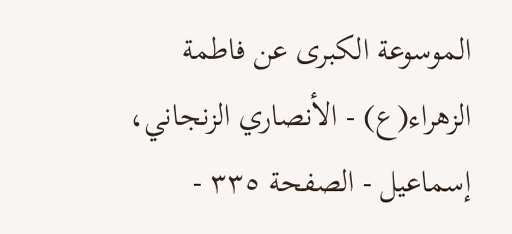الموسوعة الكبرى عن فاطمة الزهراء(ع) - الأنصاري الزنجاني، إسماعيل - الصفحة ٣٣٥ -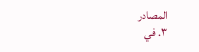المصادر
٣. في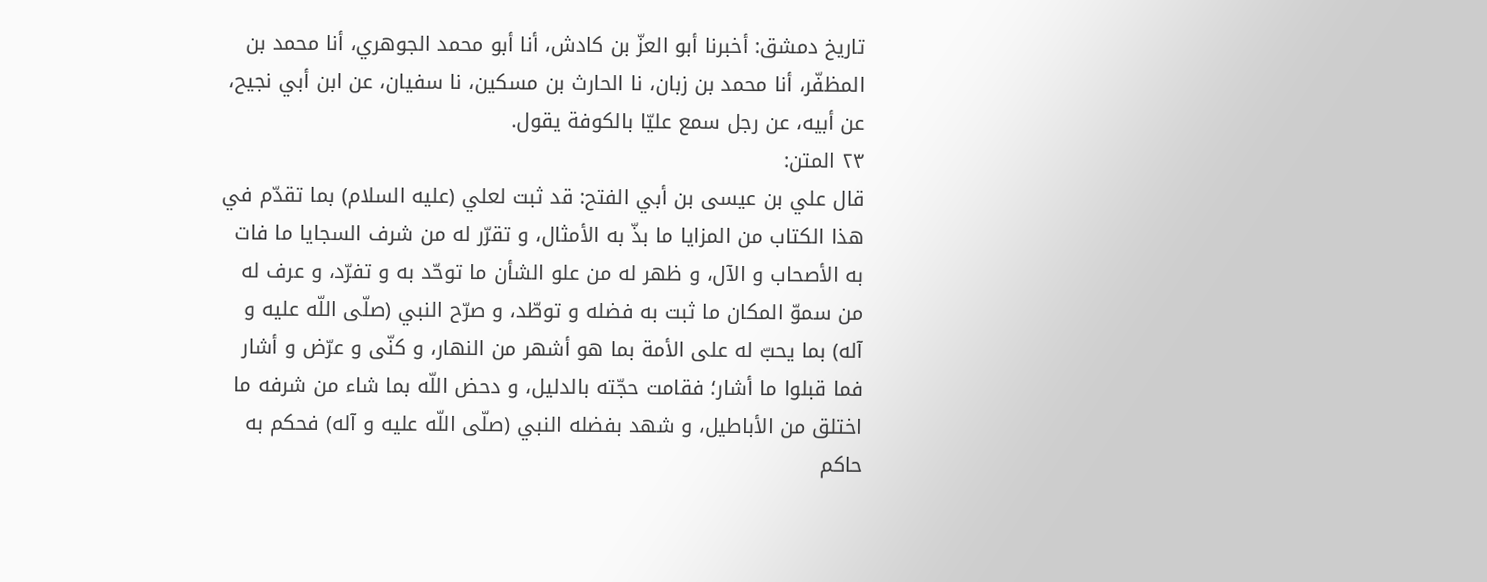تاريخ دمشق: أخبرنا أبو العزّ بن كادش، أنا أبو محمد الجوهري، أنا محمد بن المظفّر، أنا محمد بن زبان، نا الحارث بن مسكين، نا سفيان، عن ابن أبي نجيح، عن أبيه، عن رجل سمع عليّا بالكوفة يقول.
٢٣ المتن:
قال علي بن عيسى بن أبي الفتح: قد ثبت لعلي (عليه السلام) بما تقدّم في هذا الكتاب من المزايا ما بذّ به الأمثال، و تقرّر له من شرف السجايا ما فات به الأصحاب و الآل، و ظهر له من علو الشأن ما توحّد به و تفرّد، و عرف له من سموّ المكان ما ثبت به فضله و توطّد، و صرّح النبي (صلّى اللّه عليه و آله) بما يحبّ له على الأمة بما هو أشهر من النهار، و كنّى و عرّض و أشار فما قبلوا ما أشار؛ فقامت حجّته بالدليل، و دحض اللّه بما شاء من شرفه ما اختلق من الأباطيل، و شهد بفضله النبي (صلّى اللّه عليه و آله) فحكم به حاكم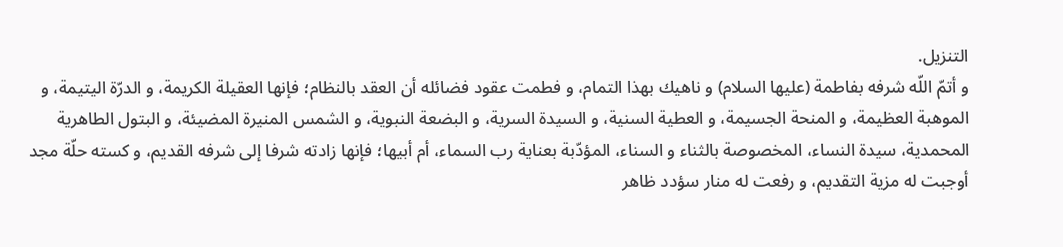التنزيل.
و أتمّ اللّه شرفه بفاطمة (عليها السلام) و ناهيك بهذا التمام، و فطمت عقود فضائله أن العقد بالنظام؛ فإنها العقيلة الكريمة، و الدرّة اليتيمة، و الموهبة العظيمة، و المنحة الجسيمة، و العطية السنية، و السيدة السرية، و البضعة النبوية، و الشمس المنيرة المضيئة، و البتول الطاهرية المحمدية، سيدة النساء، المخصوصة بالثناء و السناء، المؤدّبة بعناية رب السماء، أم أبيها؛ فإنها زادته شرفا إلى شرفه القديم، و كسته حلّة مجد أوجبت له مزية التقديم، و رفعت له منار سؤدد ظاهر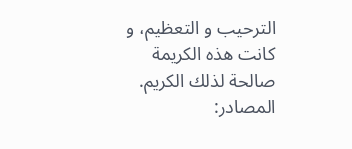الترحيب و التعظيم، و كانت هذه الكريمة صالحة لذلك الكريم.
المصادر: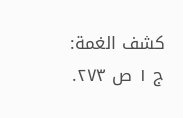كشف الغمة: ج ١ ص ٢٧٣.